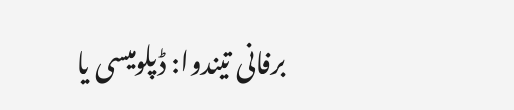برفانی تیندوا: ڈپلومیسی یا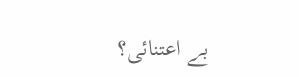بے اعتنائی؟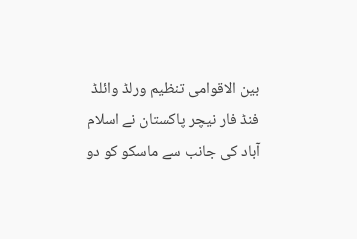بین الاقوامی تنظیم ورلڈ وائلڈ فنڈ فار نیچر پاکستان نے اسلام آباد کی جانب سے ماسکو کو دو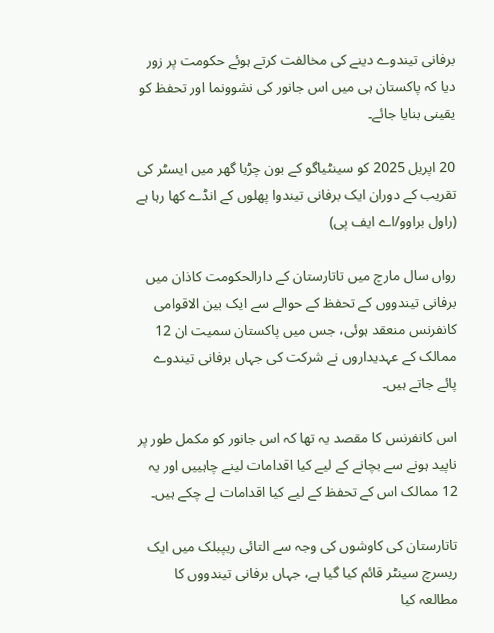برفانی تیندوے دینے کی مخالفت کرتے ہوئے حکومت پر زور دیا کہ پاکستان ہی میں اس جانور کی نشوونما اور تحفظ کو یقینی بنایا جائے۔

20 اپریل 2025 کو سینٹیاگو کے بون چڑیا گھر میں ایسٹر کی تقریب کے دوران ایک برفانی تیندوا پھلوں کے انڈے کھا رہا ہے (راول براوو/اے ایف پی)

رواں سال مارچ میں تاتارستان کے دارالحکومت کاذان میں برفانی تیندووں کے تحفظ کے حوالے سے ایک بین الاقوامی کانفرنس منعقد ہوئی، جس میں پاکستان سمیت ان 12 ممالک کے عہدیداروں نے شرکت کی جہاں برفانی تیندوے پائے جاتے ہیں۔

اس کانفرنس کا مقصد یہ تھا کہ اس جانور کو مکمل طور پر ناپید ہونے سے بچانے کے لیے کیا اقدامات لینے چاہییں اور یہ 12 ممالک اس کے تحفظ کے لیے کیا اقدامات لے چکے ہیں۔

تاتارستان کی کاوشوں کی وجہ سے التائی ریپبلک میں ایک ریسرچ سینٹر قائم کیا گیا ہے، جہاں برفانی تیندووں کا مطالعہ کیا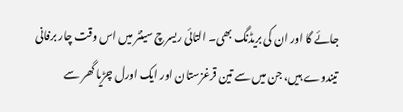جائے گا اور ان کی بریڈنگ بھی۔ التائی ریسرچ سینٹر میں اس وقت چار برفانی تیندوے ہیں، جن میں سے تین قرغزستان اور ایک اورل چڑیا گھر سے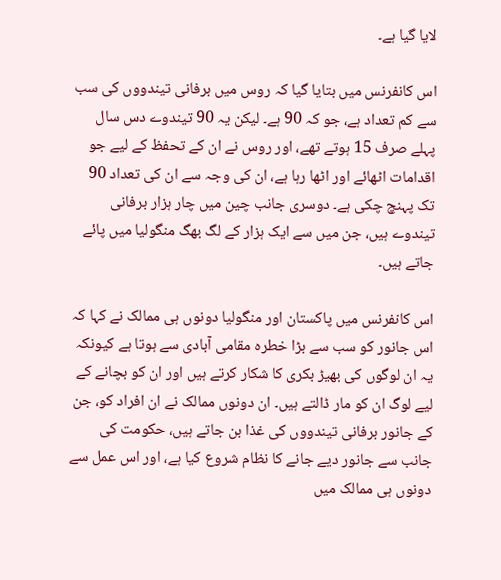لایا گیا ہے۔

اس کانفرنس میں بتایا گیا کہ روس میں برفانی تیندووں کی سب سے کم تعداد ہے، جو کہ 90 ہے۔ لیکن یہ 90 تیندوے دس سال پہلے صرف 15 ہوتے تھے، اور روس نے ان کے تحفظ کے لیے جو اقدامات اٹھائے اور اٹھا رہا ہے، ان کی وجہ سے ان کی تعداد 90 تک پہنچ چکی ہے۔ دوسری جانب چین میں چار ہزار برفانی تیندوے ہیں، جن میں سے ایک ہزار کے لگ بھگ منگولیا میں پائے جاتے ہیں۔

اس کانفرنس میں پاکستان اور منگولیا دونوں ہی ممالک نے کہا کہ اس جانور کو سب سے بڑا خطرہ مقامی آبادی سے ہوتا ہے کیونکہ یہ ان لوگوں کی بھیڑ بکری کا شکار کرتے ہیں اور ان کو بچانے کے لیے لوگ ان کو مار ڈالتے ہیں۔ ان دونوں ممالک نے ان افراد کو، جن کے جانور برفانی تیندووں کی غذا بن جاتے ہیں، حکومت کی جانب سے جانور دیے جانے کا نظام شروع کیا ہے، اور اس عمل سے دونوں ہی ممالک میں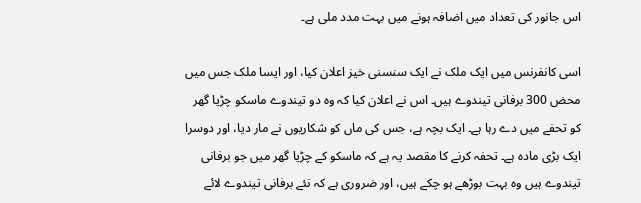اس جانور کی تعداد میں اضافہ ہونے میں بہت مدد ملی ہے۔

اسی کانفرنس میں ایک ملک نے ایک سنسنی خیز اعلان کیا، اور ایسا ملک جس میں محض 300 برفانی تیندوے ہیں۔ اس نے اعلان کیا کہ وہ دو تیندوے ماسکو چڑیا گھر کو تحفے میں دے رہا ہے۔ ایک بچہ ہے، جس کی ماں کو شکاریوں نے مار دیا، اور دوسرا ایک بڑی مادہ ہے۔ تحفہ کرنے کا مقصد یہ ہے کہ ماسکو کے چڑیا گھر میں جو برفانی تیندوے ہیں وہ بہت بوڑھے ہو چکے ہیں، اور ضروری ہے کہ نئے برفانی تیندوے لائے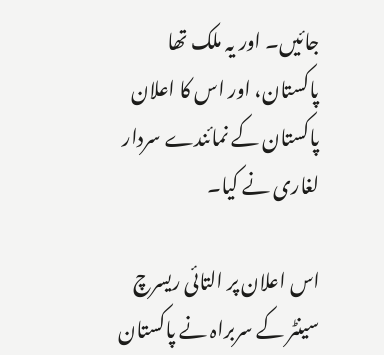جائیں۔ اور یہ ملک تھا پاکستان، اور اس کا اعلان پاکستان کے نمائندے سردار لغاری نے کیا۔

اس اعلان پر التائی ریسرچ سینٹر کے سربراہ نے پاکستان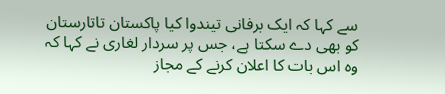سے کہا کہ ایک برفانی تیندوا کیا پاکستان تاتارستان کو بھی دے سکتا ہے، جس پر سردار لغاری نے کہا کہ وہ اس بات کا اعلان کرنے کے مجاز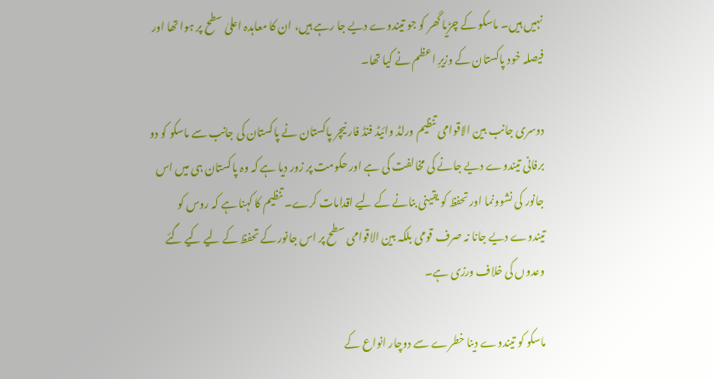نہیں ہیں۔ ماسکو کے چڑیا گھر کو جو تیندوے دیے جا رہے ہیں، ان کا معاہدہ اعلیٰ سطح پر ہوا تھا اور فیصلہ خود پاکستان کے وزیرِ اعظم نے کیا تھا۔

دوسری جانب بین الاقوامی تنظیم ورلڈ وائیڈ فنڈ فار نیچر پاکستان نے پاکستان کی جانب سے ماسکو کو دو برفانی تیندوے دیے جانے کی مخالفت کی ہے اور حکومت پر زور دیا ہے کہ وہ پاکستان ہی میں اس جانور کی نشوونما اور تحفظ کو یقینی بنانے کے لیے اقدامات کرے۔ تنظیم کا کہنا ہے کہ روس کو تیندوے دیے جانا نہ صرف قومی بلکہ بین الاقوامی سطح پر اس جانور کے تحفظ کے لیے کیے گئے وعدوں کی خلاف ورزی ہے۔

ماسکو کو تیندوے دینا خطرے سے دوچار انواع کے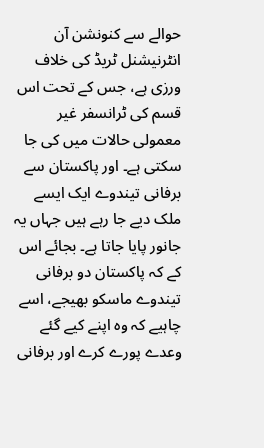حوالے سے کنونشن آن انٹرنیشنل ٹریڈ کی خلاف ورزی ہے، جس کے تحت اس قسم کی ٹرانسفر غیر معمولی حالات میں کی جا سکتی ہے۔ اور پاکستان سے برفانی تیندوے ایک ایسے ملک دیے جا رہے ہیں جہاں یہ جانور پایا جاتا ہے۔ بجائے اس کے کہ پاکستان دو برفانی تیندوے ماسکو بھیجے، اسے چاہیے کہ وہ اپنے کیے گئے وعدے پورے کرے اور برفانی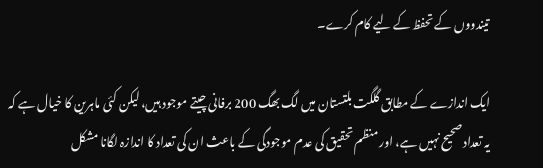تیندووں کے تحفظ کے لیے کام کرے۔

ایک اندازے کے مطابق گلگت بلتستان میں لگ بھگ 200 برفانی چیتے موجود ہیں، لیکن کئی ماہرین کا خیال ہے کہ یہ تعداد صحیح نہیں ہے، اور منظم تحقیق کی عدم موجودگی کے باعث ان کی تعداد کا اندازہ لگانا مشکل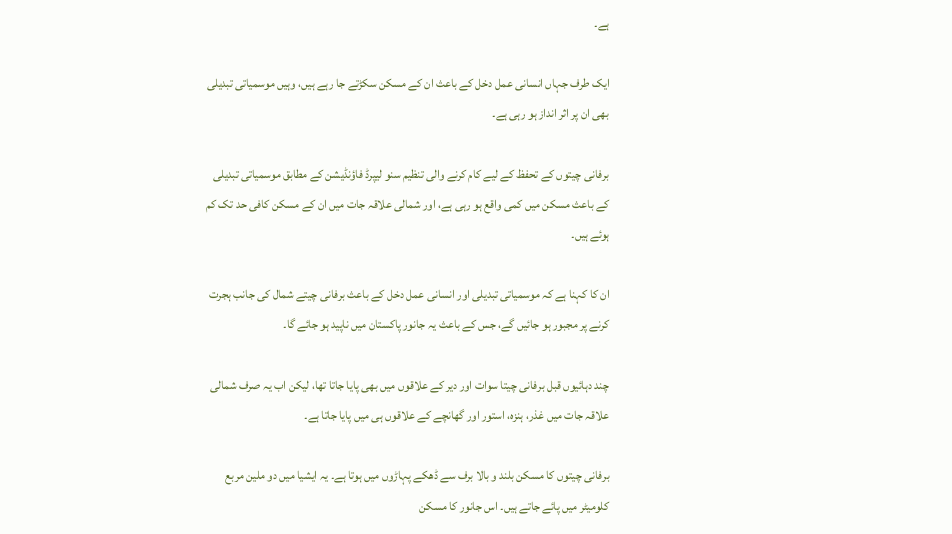ہے۔

ایک طرف جہاں انسانی عمل دخل کے باعث ان کے مسکن سکڑتے جا رہے ہیں، وہیں موسمیاتی تبدیلی بھی ان پر اثر انداز ہو رہی ہے۔

برفانی چیتوں کے تحفظ کے لیے کام کرنے والی تنظیم سنو لیپرڈ فاؤنڈیشن کے مطابق موسمیاتی تبدیلی کے باعث مسکن میں کمی واقع ہو رہی ہے، اور شمالی علاقہ جات میں ان کے مسکن کافی حد تک کم ہوئے ہیں۔

ان کا کہنا ہے کہ موسمیاتی تبدیلی اور انسانی عمل دخل کے باعث برفانی چیتے شمال کی جانب ہجرت کرنے پر مجبور ہو جائیں گے، جس کے باعث یہ جانور پاکستان میں ناپید ہو جائے گا۔

چند دہائیوں قبل برفانی چیتا سوات اور دیر کے علاقوں میں بھی پایا جاتا تھا، لیکن اب یہ صرف شمالی علاقہ جات میں غذر، ہنزہ، استور اور گھانچے کے علاقوں ہی میں پایا جاتا ہے۔

برفانی چیتوں کا مسکن بلند و بالا برف سے ڈھکے پہاڑوں میں ہوتا ہے۔ یہ ایشیا میں دو ملین مربع کلومیٹر میں پائے جاتے ہیں۔ اس جانور کا مسکن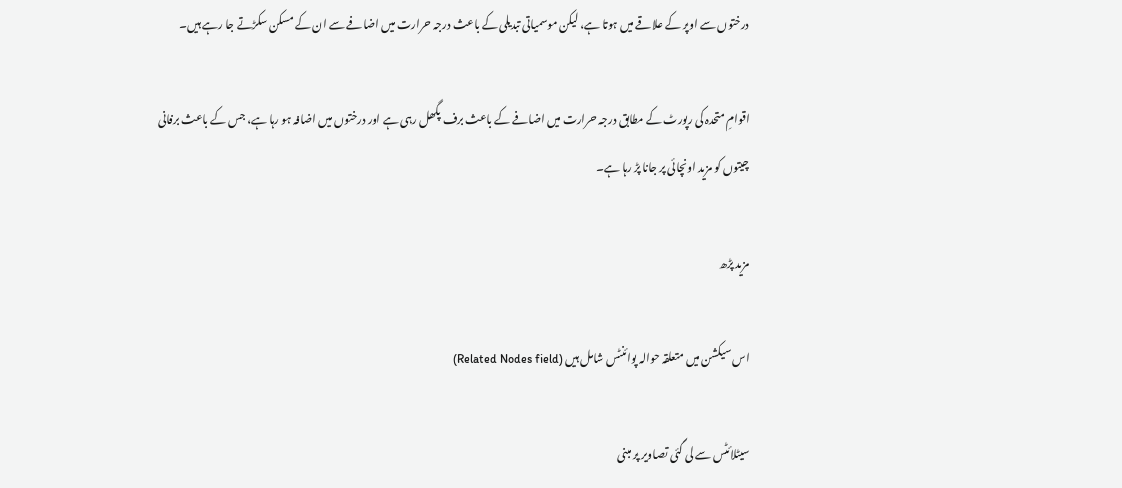درختوں سے اوپر کے علاقے میں ہوتا ہے، لیکن موسمیاتی تبدیلی کے باعث درجہ حرارت میں اضافے سے ان کے مسکن سکڑتے جا رہے ہیں۔

اقوامِ متحدہ کی رپورٹ کے مطابق درجہ حرارت میں اضافے کے باعث برف پگھل رہی ہے اور درختوں میں اضافہ ہو رہا ہے، جس کے باعث برفانی چیتوں کو مزید اونچائی پر جانا پڑ رہا ہے۔

مزید پڑھ

اس سیکشن میں متعلقہ حوالہ پوائنٹس شامل ہیں (Related Nodes field)

سیٹلائٹس سے لی گئی تصاویر پر مبنی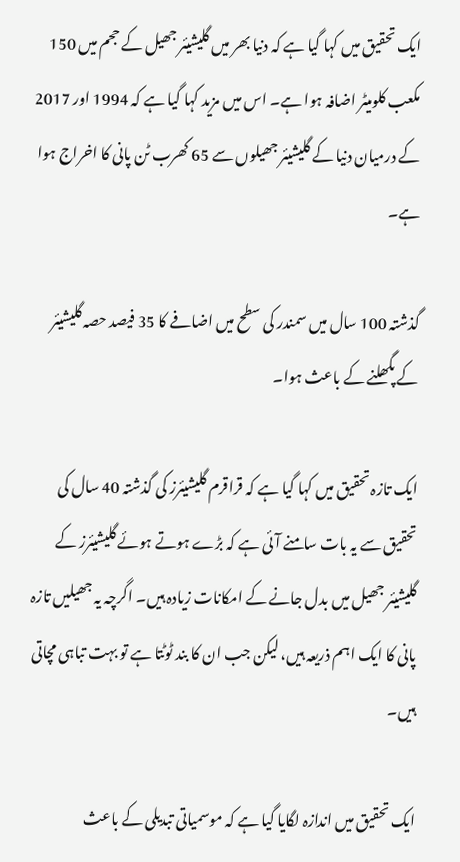ایک تحقیق میں کہا گیا ہے کہ دنیا بھر میں گلیشیئر جھیل کے حجم میں 150 مکعب کلومیٹر اضافہ ہوا ہے۔ اس میں مزید کہا گیا ہے کہ 1994 اور 2017 کے درمیان دنیا کے گلیشیئر جھیلوں سے 65 کھرب ٹن پانی کا اخراج ہوا ہے۔

گذشتہ 100 سال میں سمندر کی سطح میں اضافے کا 35 فیصد حصہ گلیشیئر کے پگھلنے کے باعث ہوا۔

ایک تازہ تحقیق میں کہا گیا ہے کہ قراقرم گلیشیئرز کی گذشتہ 40 سال کی تحقیق سے یہ بات سامنے آئی ہے کہ بڑے ہوتے ہوئے گلیشیئرز کے گلیشیئر جھیل میں بدل جانے کے امکانات زیادہ ہیں۔ اگرچہ یہ جھیلیں تازہ پانی کا ایک اہم ذریعہ ہیں، لیکن جب ان کا بند ٹوٹتا ہے تو بہت تباہی مچاتی ہیں۔

ایک تحقیق میں اندازہ لگایا گیا ہے کہ موسمیاتی تبدیلی کے باعث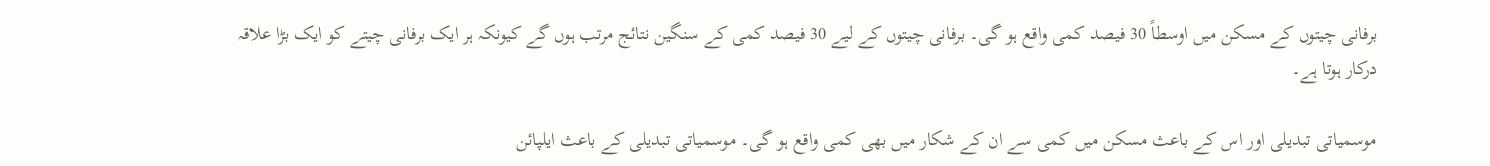برفانی چیتوں کے مسکن میں اوسطاً 30 فیصد کمی واقع ہو گی۔ برفانی چیتوں کے لیے 30 فیصد کمی کے سنگین نتائج مرتب ہوں گے کیونکہ ہر ایک برفانی چیتے کو ایک بڑا علاقہ درکار ہوتا ہے۔

موسمیاتی تبدیلی اور اس کے باعث مسکن میں کمی سے ان کے شکار میں بھی کمی واقع ہو گی۔ موسمیاتی تبدیلی کے باعث ایلپائن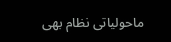ماحولیاتی نظام بھی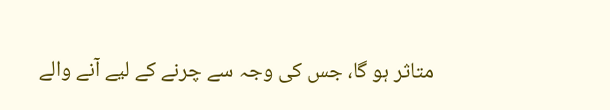متاثر ہو گا، جس کی وجہ سے چرنے کے لیے آنے والے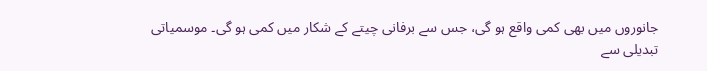جانوروں میں بھی کمی واقع ہو گی، جس سے برفانی چیتے کے شکار میں کمی ہو گی۔ موسمیاتی تبدیلی سے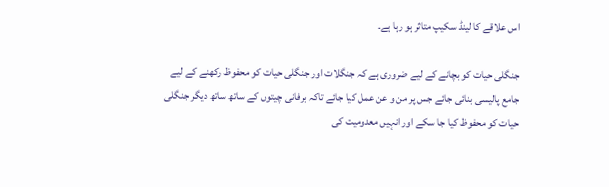اس علاقے کا لینڈ سکیپ متاثر ہو رہا ہے۔

جنگلی حیات کو بچانے کے لیے ضروری ہے کہ جنگلات اور جنگلی حیات کو محفوظ رکھنے کے لیے جامع پالیسی بنائی جائے جس پر من و عن عمل کیا جائے تاکہ برفانی چیتوں کے ساتھ ساتھ دیگر جنگلی حیات کو محفوظ کیا جا سکے اور انہیں معدومیت کی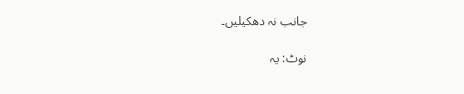جانب نہ دھکیلیں۔

نوٹ: یہ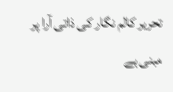تحریر کالم نگار کی ذاتی آرا پر مبنی ہے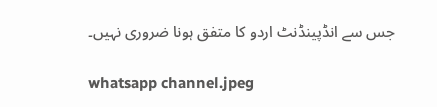جس سے انڈپینڈنٹ اردو کا متفق ہونا ضروری نہیں۔

whatsapp channel.jpeg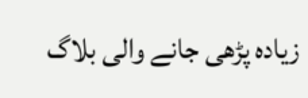زیادہ پڑھی جانے والی بلاگ